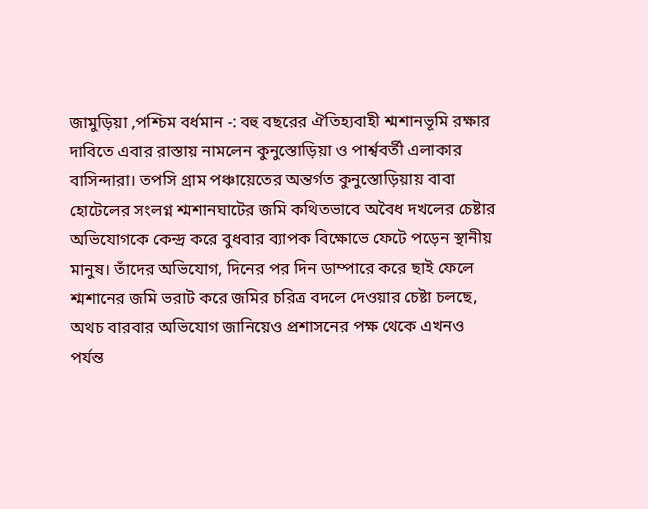জামুড়িয়া ,পশ্চিম বর্ধমান -: বহু বছরের ঐতিহ্যবাহী শ্মশানভূমি রক্ষার দাবিতে এবার রাস্তায় নামলেন কুনুস্তোড়িয়া ও পার্শ্ববর্তী এলাকার বাসিন্দারা। তপসি গ্রাম পঞ্চায়েতের অন্তর্গত কুনুস্তোড়িয়ায় বাবা হোটেলের সংলগ্ন শ্মশানঘাটের জমি কথিতভাবে অবৈধ দখলের চেষ্টার অভিযোগকে কেন্দ্র করে বুধবার ব্যাপক বিক্ষোভে ফেটে পড়েন স্থানীয় মানুষ। তাঁদের অভিযোগ, দিনের পর দিন ডাম্পারে করে ছাই ফেলে শ্মশানের জমি ভরাট করে জমির চরিত্র বদলে দেওয়ার চেষ্টা চলছে, অথচ বারবার অভিযোগ জানিয়েও প্রশাসনের পক্ষ থেকে এখনও পর্যন্ত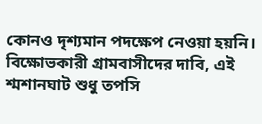কোনও দৃশ্যমান পদক্ষেপ নেওয়া হয়নি।
বিক্ষোভকারী গ্রামবাসীদের দাবি, এই শ্মশানঘাট শুধু তপসি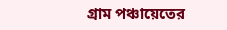গ্রাম পঞ্চায়েতের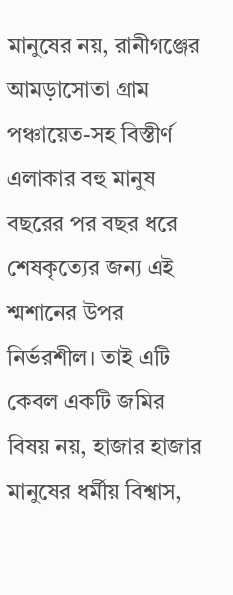মানুষের নয়, রানীগঞ্জের আমড়াসোতা গ্রাম পঞ্চায়েত-সহ বিস্তীর্ণ এলাকার বহু মানুষ বছরের পর বছর ধরে শেষকৃত্যের জন্য এই শ্মশানের উপর নির্ভরশীল। তাই এটি কেবল একটি জমির বিষয় নয়, হাজার হাজার মানুষের ধর্মীয় বিশ্বাস,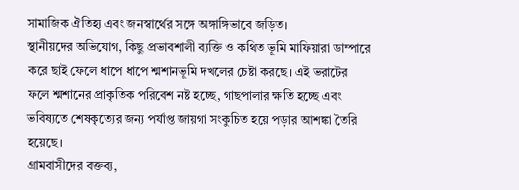সামাজিক ঐতিহ্য এবং জনস্বার্থের সঙ্গে অঙ্গাঙ্গিভাবে জড়িত।
স্থানীয়দের অভিযোগ, কিছু প্রভাবশালী ব্যক্তি ও কথিত ভূমি মাফিয়ারা ডাম্পারে করে ছাই ফেলে ধাপে ধাপে শ্মশানভূমি দখলের চেষ্টা করছে। এই ভরাটের ফলে শ্মশানের প্রাকৃতিক পরিবেশ নষ্ট হচ্ছে, গাছপালার ক্ষতি হচ্ছে এবং ভবিষ্যতে শেষকৃত্যের জন্য পর্যাপ্ত জায়গা সংকুচিত হয়ে পড়ার আশঙ্কা তৈরি হয়েছে।
গ্রামবাসীদের বক্তব্য,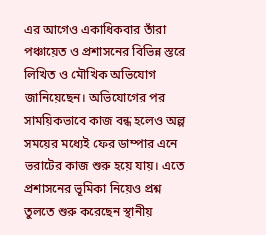এর আগেও একাধিকবার তাঁরা পঞ্চায়েত ও প্রশাসনের বিভিন্ন স্তরে লিখিত ও মৌখিক অভিযোগ জানিয়েছেন। অভিযোগের পর সাময়িকভাবে কাজ বন্ধ হলেও অল্প সময়ের মধ্যেই ফের ডাম্পার এনে ভরাটের কাজ শুরু হয়ে যায়। এতে প্রশাসনের ভূমিকা নিয়েও প্রশ্ন তুলতে শুরু করেছেন স্থানীয়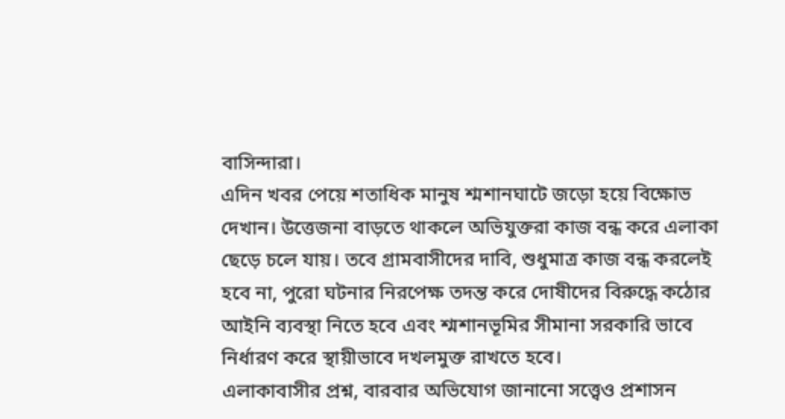বাসিন্দারা।
এদিন খবর পেয়ে শতাধিক মানুষ শ্মশানঘাটে জড়ো হয়ে বিক্ষোভ দেখান। উত্তেজনা বাড়তে থাকলে অভিযুক্তরা কাজ বন্ধ করে এলাকা ছেড়ে চলে যায়। তবে গ্রামবাসীদের দাবি, শুধুমাত্র কাজ বন্ধ করলেই হবে না, পুরো ঘটনার নিরপেক্ষ তদন্ত করে দোষীদের বিরুদ্ধে কঠোর আইনি ব্যবস্থা নিতে হবে এবং শ্মশানভূমির সীমানা সরকারি ভাবে নির্ধারণ করে স্থায়ীভাবে দখলমুক্ত রাখতে হবে।
এলাকাবাসীর প্রশ্ন, বারবার অভিযোগ জানানো সত্ত্বেও প্রশাসন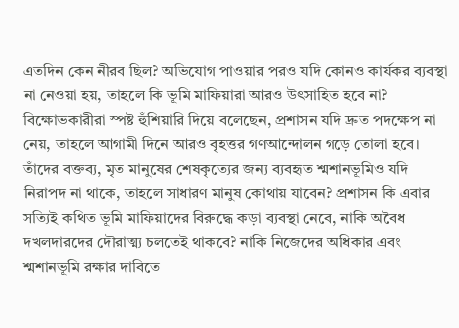এতদিন কেন নীরব ছিল? অভিযোগ পাওয়ার পরও যদি কোনও কার্যকর ব্যবস্থা না নেওয়া হয়, তাহলে কি ভূমি মাফিয়ারা আরও উৎসাহিত হবে না?
বিক্ষোভকারীরা স্পষ্ট হুঁশিয়ারি দিয়ে বলেছেন, প্রশাসন যদি দ্রুত পদক্ষেপ না নেয়, তাহলে আগামী দিনে আরও বৃহত্তর গণআন্দোলন গড়ে তোলা হবে। তাঁদের বক্তব্য, মৃত মানুষের শেষকৃত্যের জন্য ব্যবহৃত শ্মশানভূমিও যদি নিরাপদ না থাকে, তাহলে সাধারণ মানুষ কোথায় যাবেন? প্রশাসন কি এবার সত্যিই কথিত ভূমি মাফিয়াদের বিরুদ্ধে কড়া ব্যবস্থা নেবে, নাকি অবৈধ দখলদারদের দৌরাত্ম্য চলতেই থাকবে? নাকি নিজেদের অধিকার এবং শ্মশানভূমি রক্ষার দাবিতে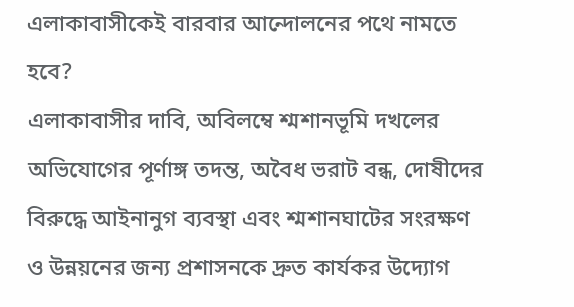এলাকাবাসীকেই বারবার আন্দোলনের পথে নামতে হবে?
এলাকাবাসীর দাবি, অবিলম্বে শ্মশানভূমি দখলের অভিযোগের পূর্ণাঙ্গ তদন্ত, অবৈধ ভরাট বন্ধ, দোষীদের বিরুদ্ধে আইনানুগ ব্যবস্থা এবং শ্মশানঘাটের সংরক্ষণ ও উন্নয়নের জন্য প্রশাসনকে দ্রুত কার্যকর উদ্যোগ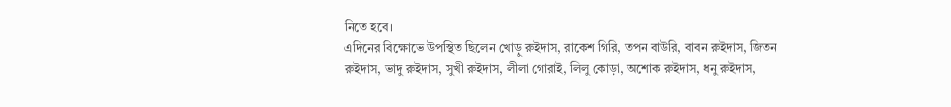নিতে হবে।
এদিনের বিক্ষোভে উপস্থিত ছিলেন খোড়ু রুইদাস, রাকেশ গিরি, তপন বাউরি, বাবন রুইদাস, জিতন রুইদাস, ভাদু রুইদাস, সুখী রুইদাস, লীলা গোরাই, লিলু কোড়া, অশোক রুইদাস, ধনু রুইদাস,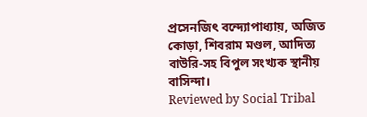প্রসেনজিৎ বন্দ্যোপাধ্যায়, অজিত কোড়া, শিবরাম মণ্ডল, আদিত্য বাউরি-সহ বিপুল সংখ্যক স্থানীয় বাসিন্দা।
Reviewed by Social Tribal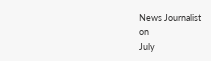News Journalist
on
July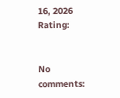16, 2026
Rating:


No comments: